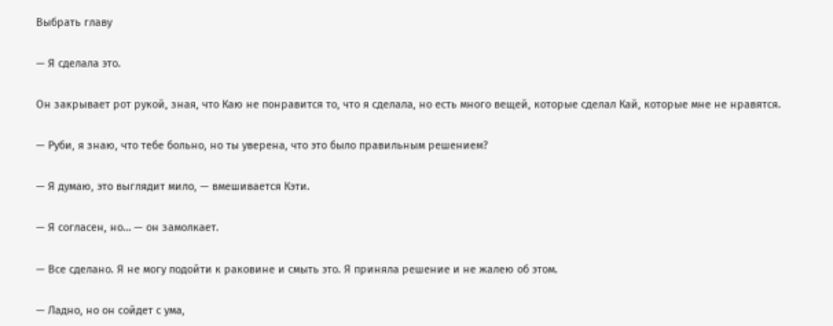Выбрать главу

— Я сделала это.

Он закрывает рот рукой, зная, что Каю не понравится то, что я сделала, но есть много вещей, которые сделал Кай, которые мне не нравятся.

— Руби, я знаю, что тебе больно, но ты уверена, что это было правильным решением?

— Я думаю, это выглядит мило, — вмешивается Кэти.

— Я согласен, но… — он замолкает.

— Все сделано. Я не могу подойти к раковине и смыть это. Я приняла решение и не жалею об этом.

— Ладно, но он сойдет с ума,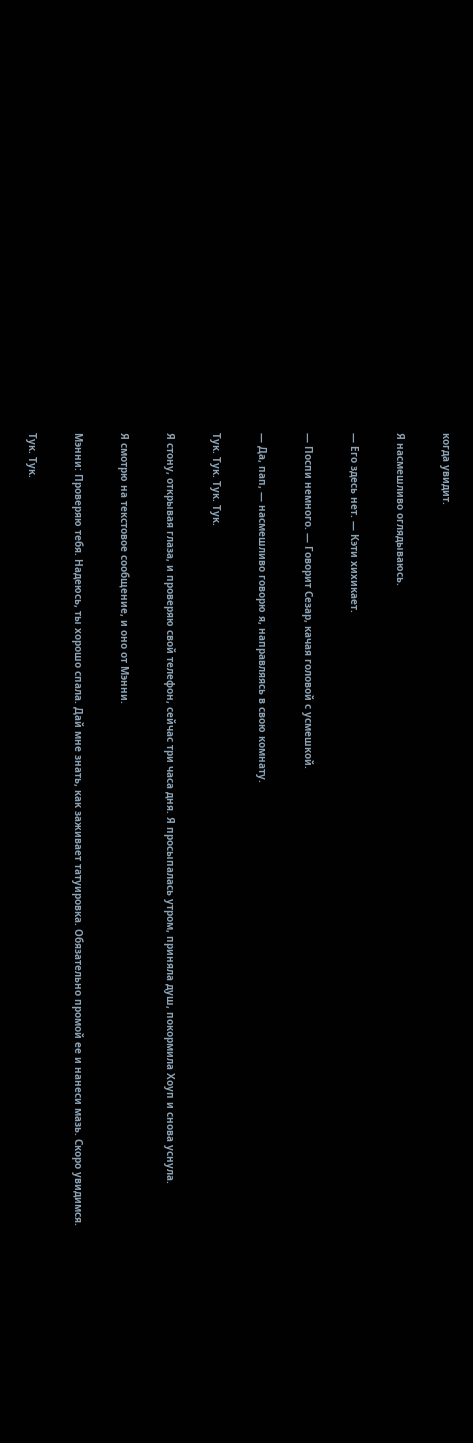когда увидит.

Я насмешливо оглядываюсь.

— Его здесь нет. — Кэти хихикает.

— Поспи немного. — Говорит Сезар, качая головой с усмешкой.

— Да, пап, — насмешливо говорю я, направляясь в свою комнату.

Тук. Тук. Тук. Тук.

Я стону, открывая глаза, и проверяю свой телефон, сейчас три часа дня. Я просыпалась утром, приняла душ, покормила Хоуп и снова уснула.

Я смотрю на текстовое сообщение, и оно от Мэнни.

Мэнни: Проверяю тебя. Надеюсь, ты хорошо спала. Дай мне знать, как заживает татуировка. Обязательно промой ее и нанеси мазь. Скоро увидимся.

Тук. Тук.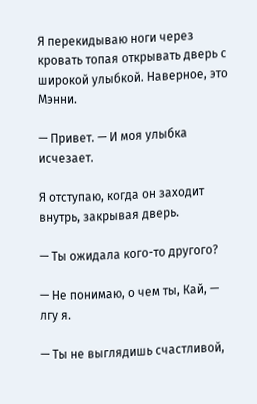Я перекидываю ноги через кровать топая открывать дверь с широкой улыбкой. Наверное, это Мэнни.

— Привет. — И моя улыбка исчезает.

Я отступаю, когда он заходит внутрь, закрывая дверь.

— Ты ожидала кого-то другого?

— Не понимаю, о чем ты, Кай, — лгу я.

— Ты не выглядишь счастливой,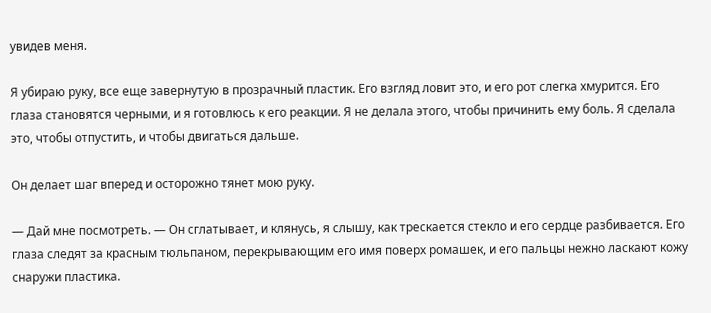увидев меня.

Я убираю руку, все еще завернутую в прозрачный пластик. Его взгляд ловит это, и его рот слегка хмурится. Его глаза становятся черными, и я готовлюсь к его реакции. Я не делала этого, чтобы причинить ему боль. Я сделала это, чтобы отпустить, и чтобы двигаться дальше.

Он делает шаг вперед и осторожно тянет мою руку.

— Дай мне посмотреть. — Он сглатывает, и клянусь, я слышу, как трескается стекло и его сердце разбивается. Его глаза следят за красным тюльпаном, перекрывающим его имя поверх ромашек, и его пальцы нежно ласкают кожу снаружи пластика.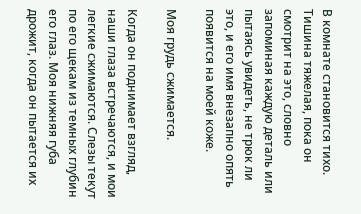В комнате становится тихо. Тишина тяжелая, пока он смотрит на это, словно запоминая каждую деталь или пытаясь увидеть, не трюк ли это, и его имя внезапно опять появится на моей коже.

Моя грудь сжимается.

Когда он поднимает взгляд, наши глаза встречаются, и мои легкие сжимаются. Слезы текут по его щекам из темных глубин его глаз. Моя нижняя губа дрожит, когда он пытается их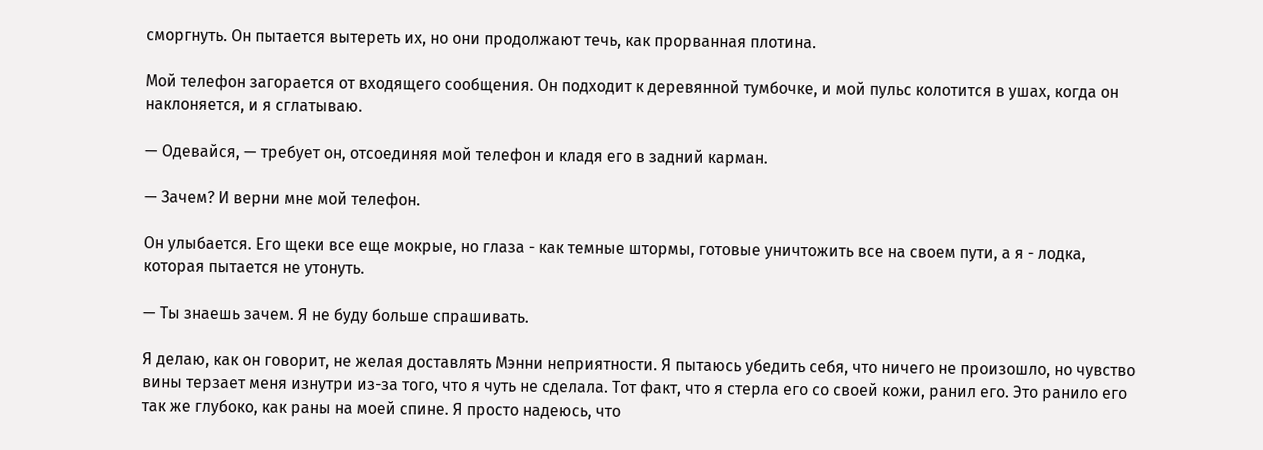сморгнуть. Он пытается вытереть их, но они продолжают течь, как прорванная плотина.

Мой телефон загорается от входящего сообщения. Он подходит к деревянной тумбочке, и мой пульс колотится в ушах, когда он наклоняется, и я сглатываю.

— Одевайся, — требует он, отсоединяя мой телефон и кладя его в задний карман.

— Зачем? И верни мне мой телефон.

Он улыбается. Его щеки все еще мокрые, но глаза - как темные штормы, готовые уничтожить все на своем пути, а я - лодка, которая пытается не утонуть.

— Ты знаешь зачем. Я не буду больше спрашивать.

Я делаю, как он говорит, не желая доставлять Мэнни неприятности. Я пытаюсь убедить себя, что ничего не произошло, но чувство вины терзает меня изнутри из-за того, что я чуть не сделала. Тот факт, что я стерла его со своей кожи, ранил его. Это ранило его так же глубоко, как раны на моей спине. Я просто надеюсь, что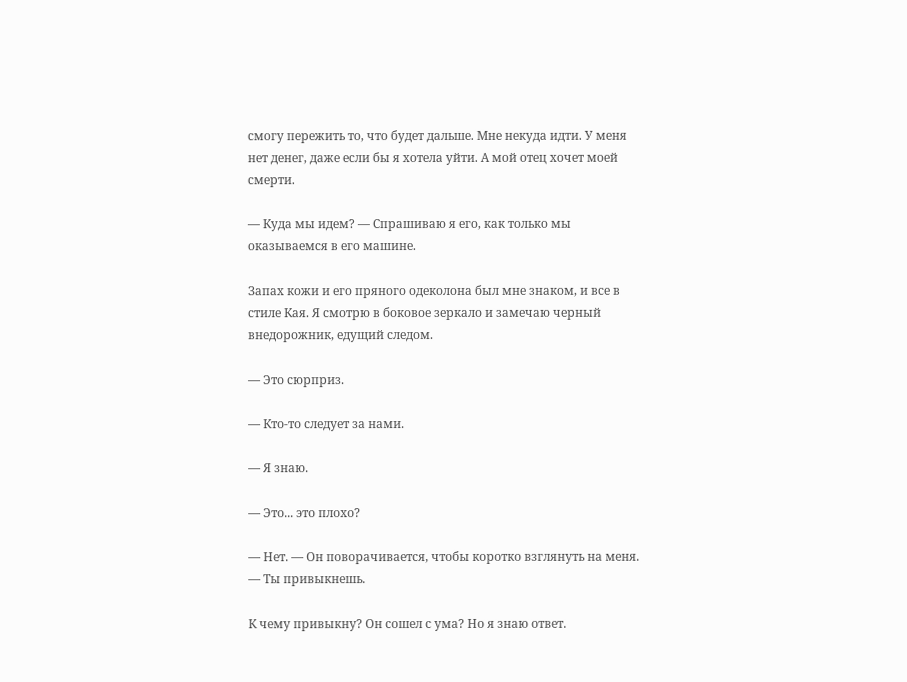смогу пережить то, что будет дальше. Мне некуда идти. У меня нет денег, даже если бы я хотела уйти. А мой отец хочет моей смерти.

— Куда мы идем? — Спрашиваю я его, как только мы оказываемся в его машине.

Запах кожи и его пряного одеколона был мне знаком, и все в стиле Кая. Я смотрю в боковое зеркало и замечаю черный внедорожник, едущий следом.

— Это сюрприз.

— Кто-то следует за нами.

— Я знаю.

— Это... это плохо?

— Нет. — Он поворачивается, чтобы коротко взглянуть на меня. — Ты привыкнешь.

К чему привыкну? Он сошел с ума? Но я знаю ответ.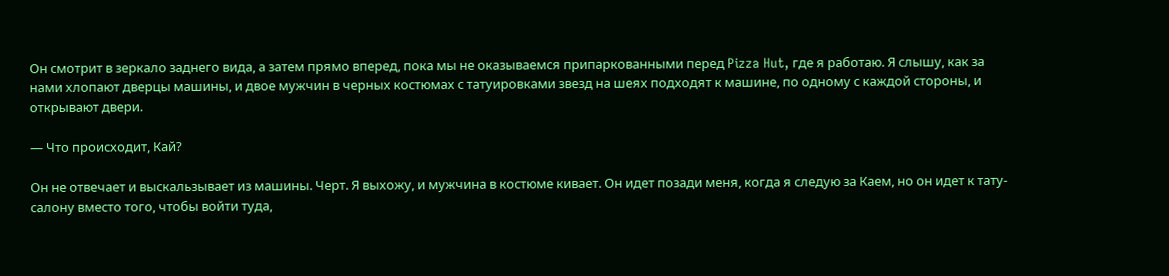Он смотрит в зеркало заднего вида, а затем прямо вперед, пока мы не оказываемся припаркованными перед Pizza Hut, где я работаю. Я слышу, как за нами хлопают дверцы машины, и двое мужчин в черных костюмах с татуировками звезд на шеях подходят к машине, по одному с каждой стороны, и открывают двери.

— Что происходит, Кай?

Он не отвечает и выскальзывает из машины. Черт. Я выхожу, и мужчина в костюме кивает. Он идет позади меня, когда я следую за Каем, но он идет к тату-салону вместо того, чтобы войти туда,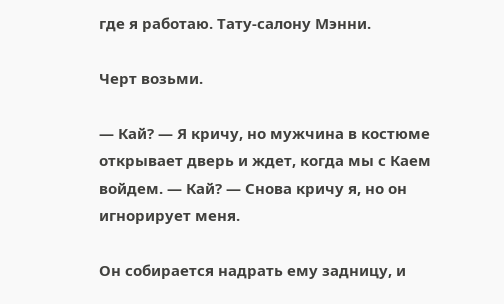где я работаю. Тату-салону Мэнни.

Черт возьми.

— Кай? — Я кричу, но мужчина в костюме открывает дверь и ждет, когда мы с Каем войдем. — Кай? — Снова кричу я, но он игнорирует меня.

Он собирается надрать ему задницу, и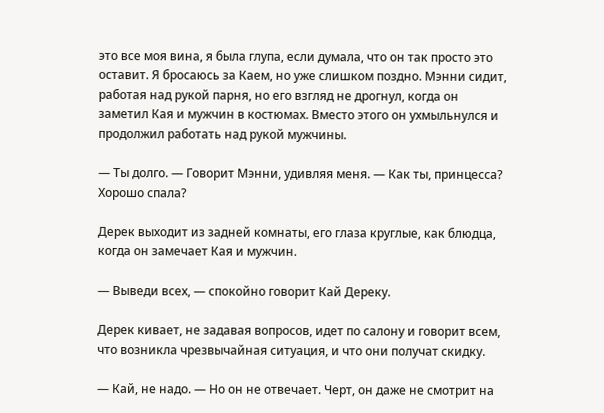это все моя вина, я была глупа, если думала, что он так просто это оставит. Я бросаюсь за Каем, но уже слишком поздно. Мэнни сидит, работая над рукой парня, но его взгляд не дрогнул, когда он заметил Кая и мужчин в костюмах. Вместо этого он ухмыльнулся и продолжил работать над рукой мужчины.

— Ты долго. — Говорит Мэнни, удивляя меня. — Как ты, принцесса? Хорошо спала?

Дерек выходит из задней комнаты, его глаза круглые, как блюдца, когда он замечает Кая и мужчин.

— Выведи всех, — спокойно говорит Кай Дереку.

Дерек кивает, не задавая вопросов, идет по салону и говорит всем, что возникла чрезвычайная ситуация, и что они получат скидку.

— Кай, не надо. — Но он не отвечает. Черт, он даже не смотрит на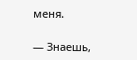меня.

— Знаешь,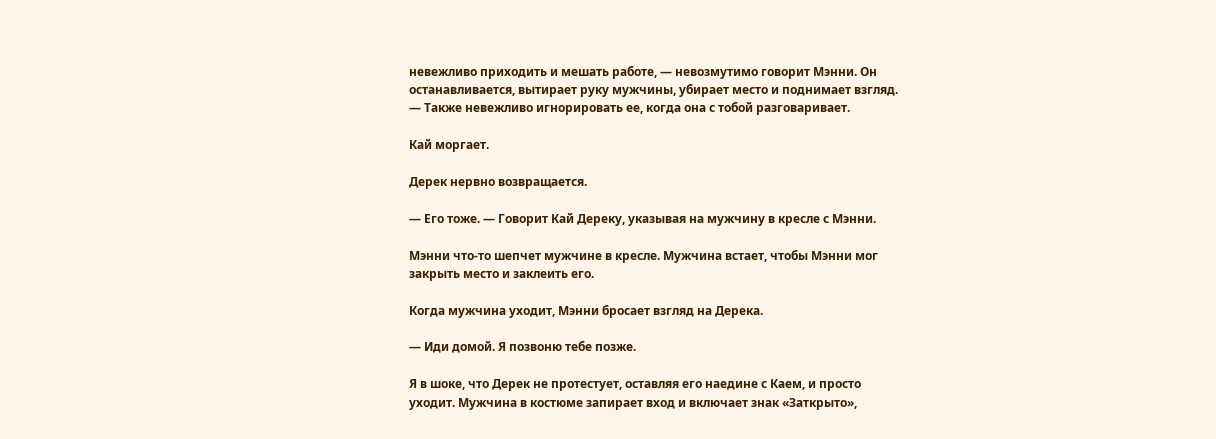невежливо приходить и мешать работе, — невозмутимо говорит Мэнни. Он останавливается, вытирает руку мужчины, убирает место и поднимает взгляд. — Также невежливо игнорировать ее, когда она с тобой разговаривает.

Кай моргает.

Дерек нервно возвращается.

— Его тоже. — Говорит Кай Дереку, указывая на мужчину в кресле с Мэнни.

Мэнни что-то шепчет мужчине в кресле. Мужчина встает, чтобы Мэнни мог закрыть место и заклеить его.

Когда мужчина уходит, Мэнни бросает взгляд на Дерека.

— Иди домой. Я позвоню тебе позже.

Я в шоке, что Дерек не протестует, оставляя его наедине с Каем, и просто уходит. Мужчина в костюме запирает вход и включает знак «Заткрыто»,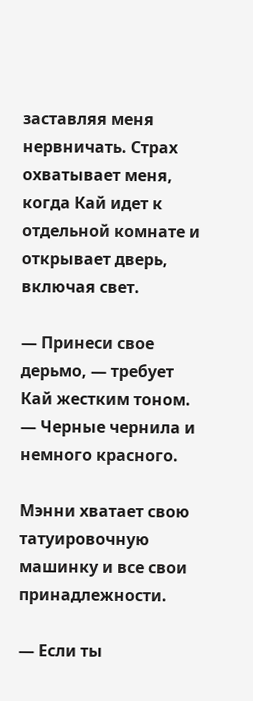заставляя меня нервничать. Страх охватывает меня, когда Кай идет к отдельной комнате и открывает дверь, включая свет.

— Принеси свое дерьмо, — требует Кай жестким тоном. — Черные чернила и немного красного.

Мэнни хватает свою татуировочную машинку и все свои принадлежности.

— Если ты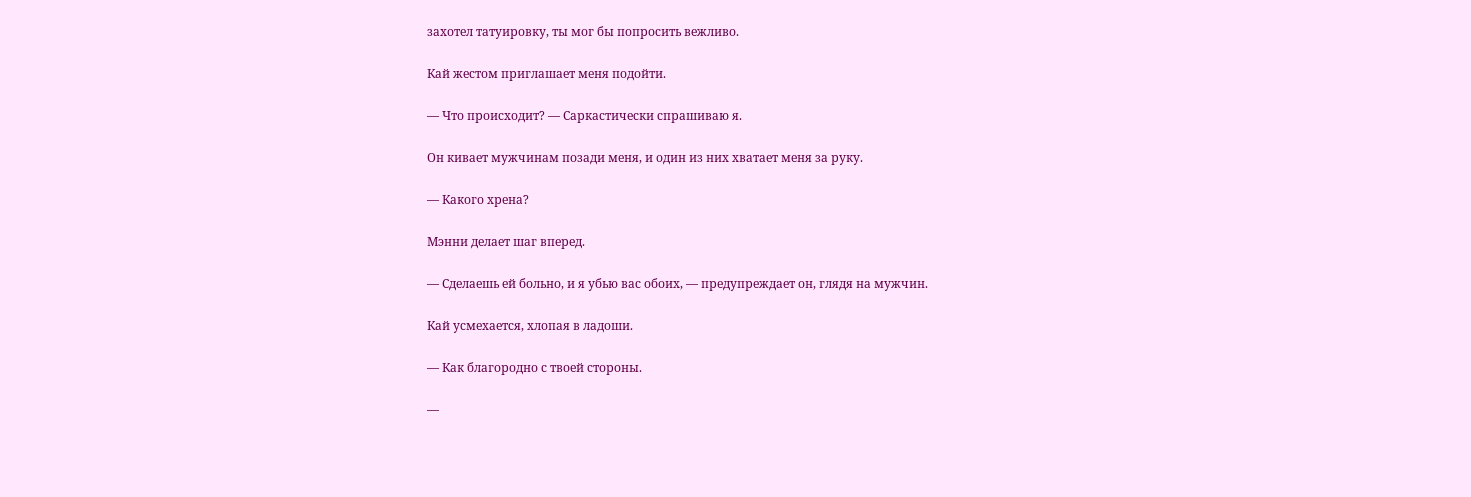захотел татуировку, ты мог бы попросить вежливо.

Кай жестом приглашает меня подойти.

— Что происходит? — Саркастически спрашиваю я.

Он кивает мужчинам позади меня, и один из них хватает меня за руку.

— Какого хрена?

Мэнни делает шаг вперед.

— Сделаешь ей больно, и я убью вас обоих, — предупреждает он, глядя на мужчин.

Кай усмехается, хлопая в ладоши.

— Как благородно с твоей стороны.

—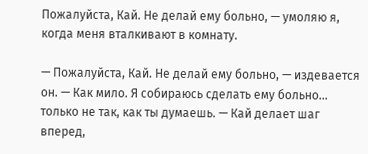Пожалуйста, Кай. Не делай ему больно, — умоляю я, когда меня вталкивают в комнату.

— Пожалуйста, Кай. Не делай ему больно, — издевается он. — Как мило. Я собираюсь сделать ему больно... только не так, как ты думаешь. — Кай делает шаг вперед,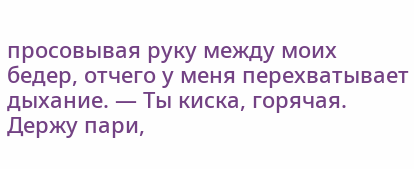просовывая руку между моих бедер, отчего у меня перехватывает дыхание. — Ты киска, горячая. Держу пари,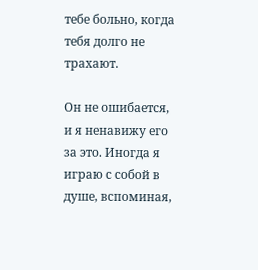тебе больно, когда тебя долго не трахают.

Он не ошибается, и я ненавижу его за это. Иногда я играю с собой в душе, вспоминая,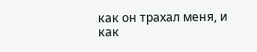как он трахал меня, и как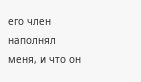его член наполнял меня, и что он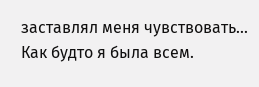заставлял меня чувствовать... Как будто я была всем.